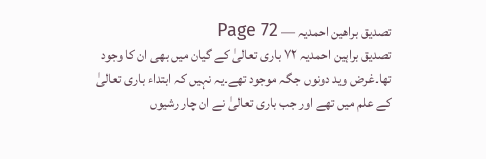تصدیق براھین احمدیہ — Page 72
تصدیق براہین احمدیہ ۷۲ باری تعالیٰ کے گیان میں بھی ان کا وجود تھا۔غرض وید دونوں جگہ موجود تھے۔یہ نہیں کہ ابتداء باری تعالیٰ کے علم میں تھے اور جب باری تعالیٰ نے ان چار رشیوں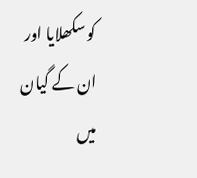کو سکھلایا اور ان کے گیان میں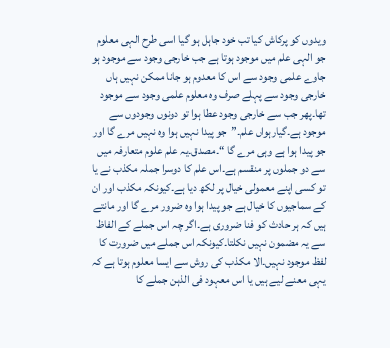ویدوں کو پرکاش کیا تب خود جاہل ہو گیا اسی طرح الہی معلوم جو الہی علم میں موجود ہوتا ہے جب خارجی وجود سے موجود ہو جاوے علمی وجود سے اس کا معدوم ہو جانا ممکن نہیں ہاں خارجی وجود سے پہلے صرف وہ معلوم علمی وجود سے موجود تھا۔پھر جب سے خارجی وجود عطا ہوا تو دونوں وجودوں سے موجود ہے۔گیارہواں علم۔”جو پیدا نہیں ہوا وہ نہیں مرے گا اور جو پیدا ہوا ہے وہی مرے گا “۔مصدق۔یہ علم علوم متعارفہ میں سے دو جملوں پر منقسم ہے۔اس علم کا دوسرا جملہ مکذب نے یا تو کسی اپنے معمولی خیال پر لکھ دیا ہے۔کیونکہ مکذب اور ان کے سماجیوں کا خیال ہے جو پیدا ہوا وہ ضرور مرے گا اور مانتے ہیں کہ ہر حادث کو فنا ضروری ہے۔اگر چہ اس جملے کے الفاظ سے یہ مضمون نہیں نکلتا۔کیونکہ اس جملے میں ضرورت کا لفظ موجود نہیں۔الا مکذب کی روش سے ایسا معلوم ہوتا ہے کہ یہی معنے لیے ہیں یا اس معہود فی الذہن جملے کا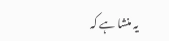یہ منشا ہے کہ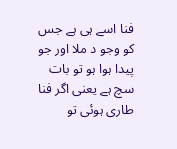فنا اسے ہی ہے جس کو وجو د ملا اور جو پیدا ہوا ہو تو بات سچ ہے یعنی اگر فنا طاری ہوئی تو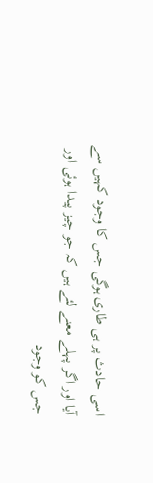اسی حادث پر ہی طاری ہوگی جس کا وجود کہیں سے آیا اور اگر پہلے معنے لئے ہیں کہ جو چیز پیدا ہوئی اور جس کو وجود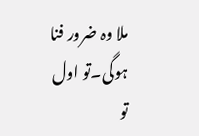ملا وہ ضرور فنا ہوگی۔تو اول تو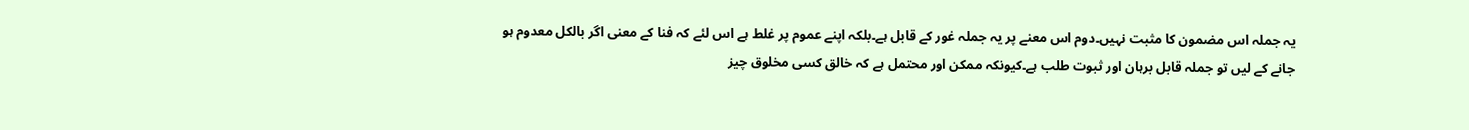یہ جملہ اس مضمون کا مثبت نہیں۔دوم اس معنے پر یہ جملہ غور کے قابل ہے۔بلکہ اپنے عموم پر غلط ہے اس لئے کہ فنا کے معنی اگر بالکل معدوم ہو جانے کے لیں تو جملہ قابل برہان اور ثبوت طلب ہے۔کیونکہ ممکن اور محتمل ہے کہ خالق کسی مخلوق چیز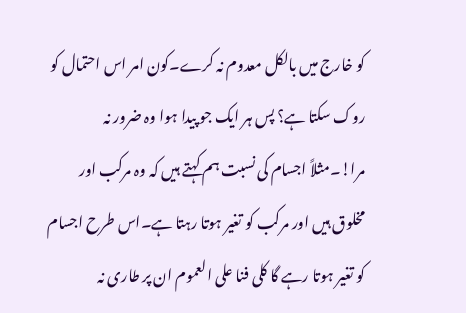کو خارج میں بالکل معدوم نہ کرے۔کون امر اس احتمال کو روک سکتا ہے؟ پس ہر ایک جو پیدا ہوا وہ ضرور نہ مرا!۔مثلاً اجسام کی نسبت ہم کہتے ہیں کہ وہ مرکب اور مخلوق ہیں اور مرکب کو تغیر ہوتا رہتا ہے۔اس طرح اجسام کو تغیر ہوتا رہے گا کلی فنا على العموم ان پر طاری نہ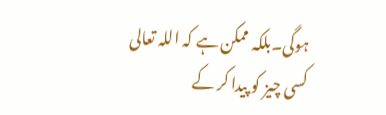ہوگی۔بلکہ ممکن ہے کہ اللہ تعالی کسی چیز کو پیدا کر کے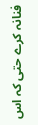فنانہ کرے حتی کہ اس